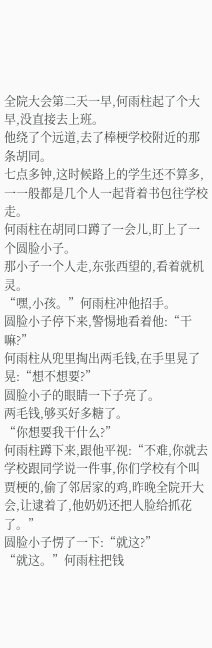全院大会第二天一早,何雨柱起了个大早,没直接去上班。
他绕了个远道,去了棒梗学校附近的那条胡同。
七点多钟,这时候路上的学生还不算多,一一般都是几个人一起背着书包往学校走。
何雨柱在胡同口蹲了一会儿,盯上了一个圆脸小子。
那小子一个人走,东张西望的,看着就机灵。
“嘿,小孩。”何雨柱冲他招手。
圆脸小子停下来,警惕地看着他:“干嘛?”
何雨柱从兜里掏出两毛钱,在手里晃了晃:“想不想要?”
圆脸小子的眼睛一下子亮了。
两毛钱,够买好多糖了。
“你想要我干什么?”
何雨柱蹲下来,跟他平视:“不难,你就去学校跟同学说一件事,你们学校有个叫贾梗的,偷了邻居家的鸡,昨晚全院开大会,让逮着了,他奶奶还把人脸给抓花了。”
圆脸小子愣了一下:“就这?”
“就这。”何雨柱把钱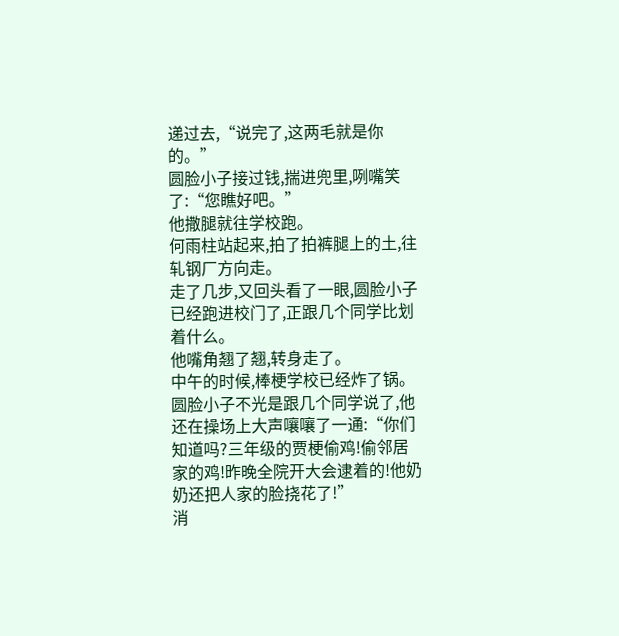递过去,“说完了,这两毛就是你的。”
圆脸小子接过钱,揣进兜里,咧嘴笑了:“您瞧好吧。”
他撒腿就往学校跑。
何雨柱站起来,拍了拍裤腿上的土,往轧钢厂方向走。
走了几步,又回头看了一眼,圆脸小子已经跑进校门了,正跟几个同学比划着什么。
他嘴角翘了翘,转身走了。
中午的时候,棒梗学校已经炸了锅。
圆脸小子不光是跟几个同学说了,他还在操场上大声嚷嚷了一通:“你们知道吗?三年级的贾梗偷鸡!偷邻居家的鸡!昨晚全院开大会逮着的!他奶奶还把人家的脸挠花了!”
消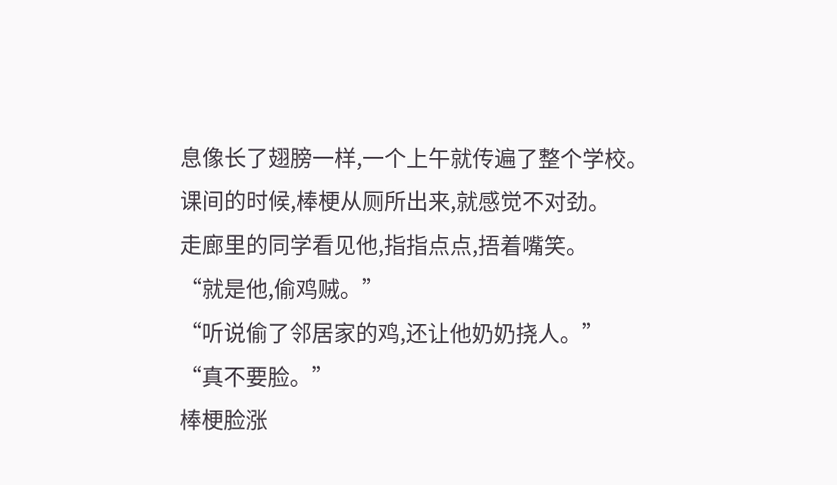息像长了翅膀一样,一个上午就传遍了整个学校。
课间的时候,棒梗从厕所出来,就感觉不对劲。
走廊里的同学看见他,指指点点,捂着嘴笑。
“就是他,偷鸡贼。”
“听说偷了邻居家的鸡,还让他奶奶挠人。”
“真不要脸。”
棒梗脸涨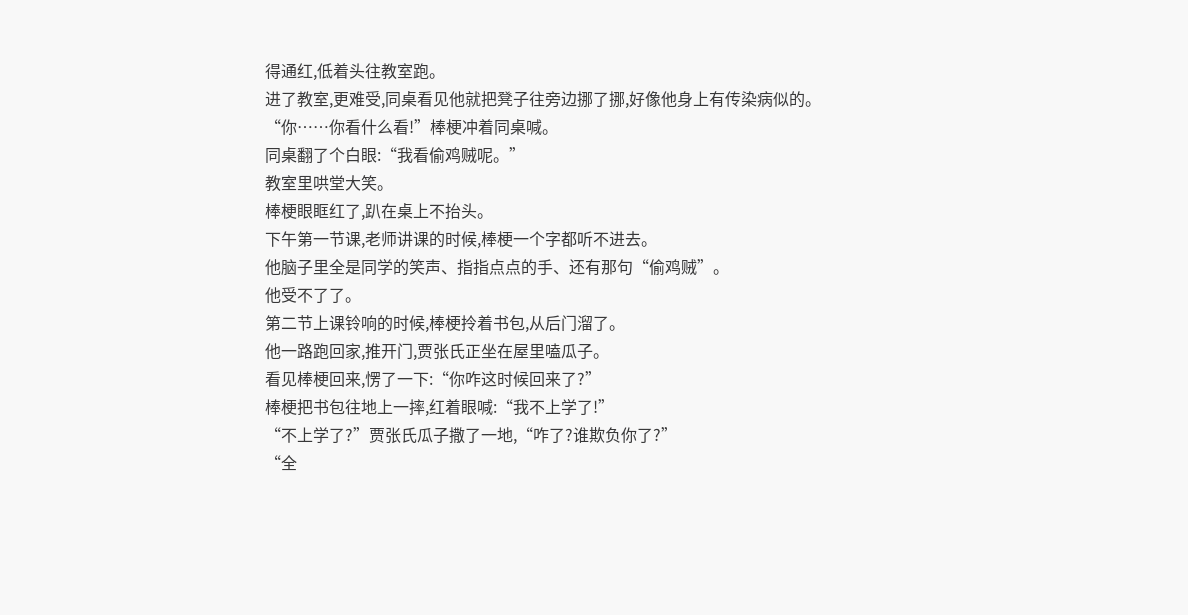得通红,低着头往教室跑。
进了教室,更难受,同桌看见他就把凳子往旁边挪了挪,好像他身上有传染病似的。
“你……你看什么看!”棒梗冲着同桌喊。
同桌翻了个白眼:“我看偷鸡贼呢。”
教室里哄堂大笑。
棒梗眼眶红了,趴在桌上不抬头。
下午第一节课,老师讲课的时候,棒梗一个字都听不进去。
他脑子里全是同学的笑声、指指点点的手、还有那句“偷鸡贼”。
他受不了了。
第二节上课铃响的时候,棒梗拎着书包,从后门溜了。
他一路跑回家,推开门,贾张氏正坐在屋里嗑瓜子。
看见棒梗回来,愣了一下:“你咋这时候回来了?”
棒梗把书包往地上一摔,红着眼喊:“我不上学了!”
“不上学了?”贾张氏瓜子撒了一地,“咋了?谁欺负你了?”
“全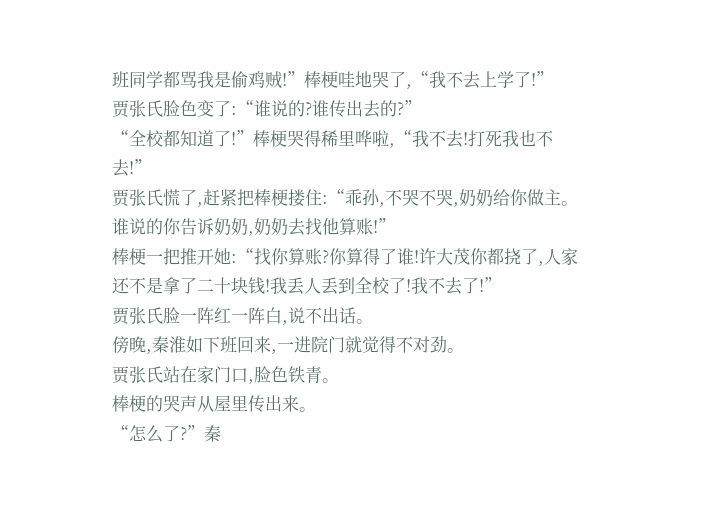班同学都骂我是偷鸡贼!”棒梗哇地哭了,“我不去上学了!”
贾张氏脸色变了:“谁说的?谁传出去的?”
“全校都知道了!”棒梗哭得稀里哗啦,“我不去!打死我也不去!”
贾张氏慌了,赶紧把棒梗搂住:“乖孙,不哭不哭,奶奶给你做主。谁说的你告诉奶奶,奶奶去找他算账!”
棒梗一把推开她:“找你算账?你算得了谁!许大茂你都挠了,人家还不是拿了二十块钱!我丢人丢到全校了!我不去了!”
贾张氏脸一阵红一阵白,说不出话。
傍晚,秦淮如下班回来,一进院门就觉得不对劲。
贾张氏站在家门口,脸色铁青。
棒梗的哭声从屋里传出来。
“怎么了?”秦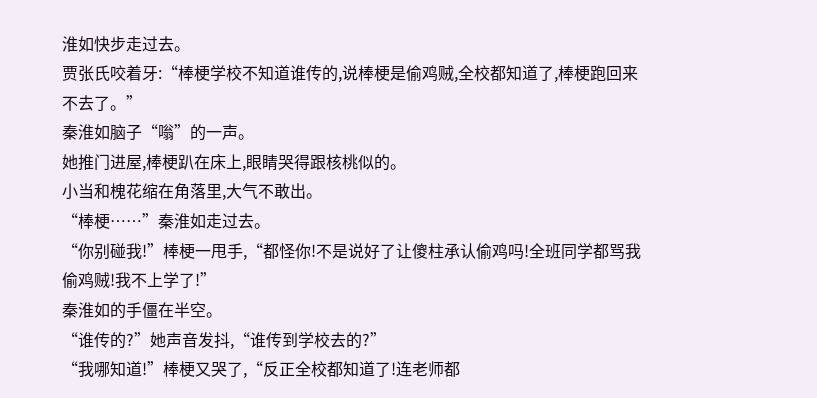淮如快步走过去。
贾张氏咬着牙:“棒梗学校不知道谁传的,说棒梗是偷鸡贼,全校都知道了,棒梗跑回来不去了。”
秦淮如脑子“嗡”的一声。
她推门进屋,棒梗趴在床上,眼睛哭得跟核桃似的。
小当和槐花缩在角落里,大气不敢出。
“棒梗……”秦淮如走过去。
“你别碰我!”棒梗一甩手,“都怪你!不是说好了让傻柱承认偷鸡吗!全班同学都骂我偷鸡贼!我不上学了!”
秦淮如的手僵在半空。
“谁传的?”她声音发抖,“谁传到学校去的?”
“我哪知道!”棒梗又哭了,“反正全校都知道了!连老师都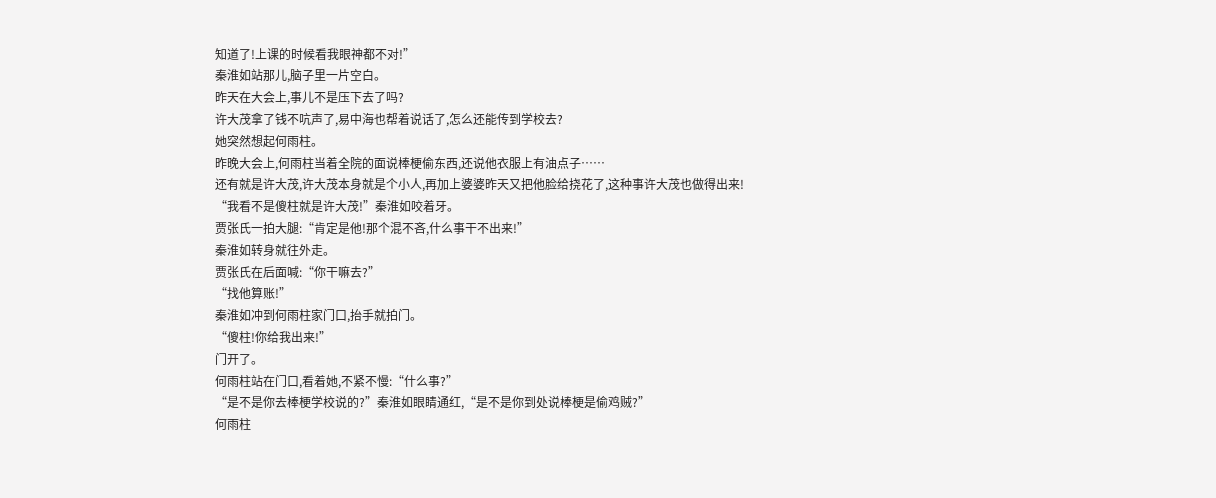知道了!上课的时候看我眼神都不对!”
秦淮如站那儿,脑子里一片空白。
昨天在大会上,事儿不是压下去了吗?
许大茂拿了钱不吭声了,易中海也帮着说话了,怎么还能传到学校去?
她突然想起何雨柱。
昨晚大会上,何雨柱当着全院的面说棒梗偷东西,还说他衣服上有油点子……
还有就是许大茂,许大茂本身就是个小人,再加上婆婆昨天又把他脸给挠花了,这种事许大茂也做得出来!
“我看不是傻柱就是许大茂!”秦淮如咬着牙。
贾张氏一拍大腿:“肯定是他!那个混不吝,什么事干不出来!”
秦淮如转身就往外走。
贾张氏在后面喊:“你干嘛去?”
“找他算账!”
秦淮如冲到何雨柱家门口,抬手就拍门。
“傻柱!你给我出来!”
门开了。
何雨柱站在门口,看着她,不紧不慢:“什么事?”
“是不是你去棒梗学校说的?”秦淮如眼睛通红,“是不是你到处说棒梗是偷鸡贼?”
何雨柱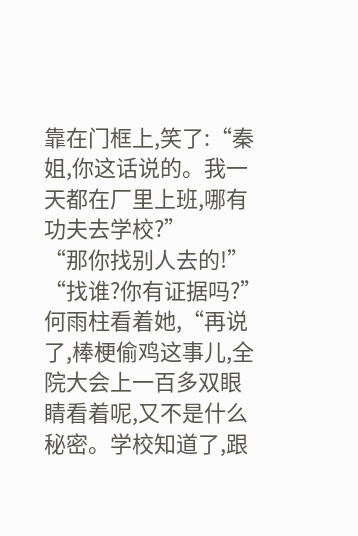靠在门框上,笑了:“秦姐,你这话说的。我一天都在厂里上班,哪有功夫去学校?”
“那你找别人去的!”
“找谁?你有证据吗?”何雨柱看着她,“再说了,棒梗偷鸡这事儿,全院大会上一百多双眼睛看着呢,又不是什么秘密。学校知道了,跟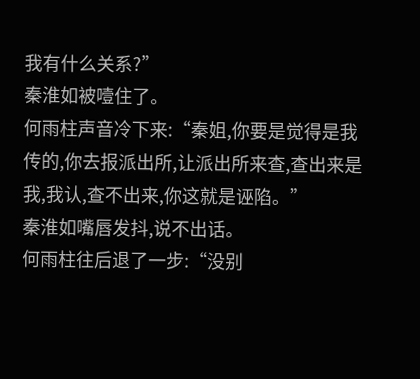我有什么关系?”
秦淮如被噎住了。
何雨柱声音冷下来:“秦姐,你要是觉得是我传的,你去报派出所,让派出所来查,查出来是我,我认,查不出来,你这就是诬陷。”
秦淮如嘴唇发抖,说不出话。
何雨柱往后退了一步:“没别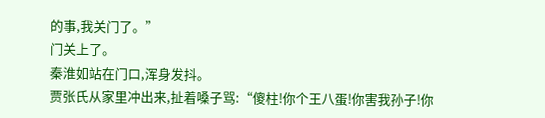的事,我关门了。”
门关上了。
秦淮如站在门口,浑身发抖。
贾张氏从家里冲出来,扯着嗓子骂:“傻柱!你个王八蛋!你害我孙子!你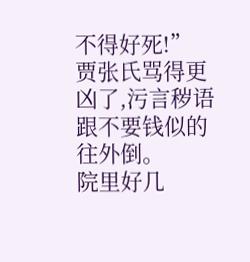不得好死!”
贾张氏骂得更凶了,污言秽语跟不要钱似的往外倒。
院里好几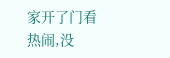家开了门看热闹,没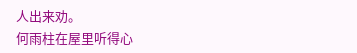人出来劝。
何雨柱在屋里听得心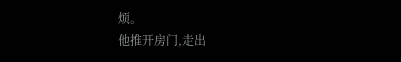烦。
他推开房门,走出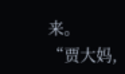来。
“贾大妈,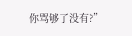你骂够了没有?”